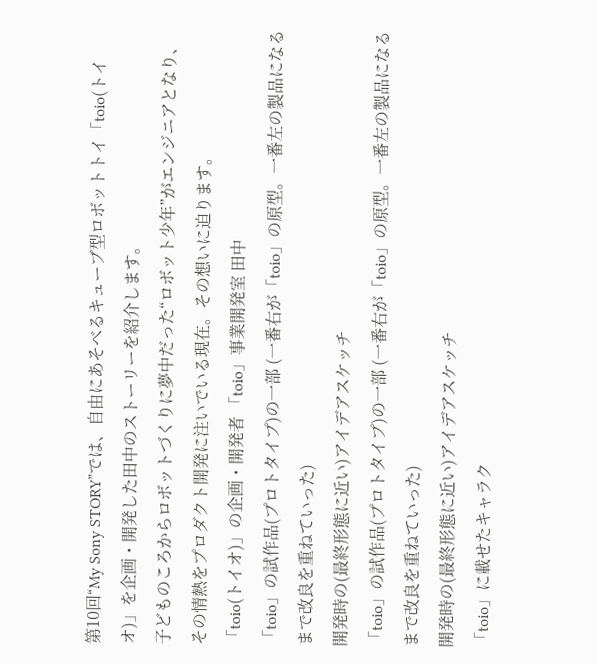第10回“My Sony STORY”では、自由にあそべるキューブ型ロボットトイ「toio(トイオ)」を企画・開発した田中のストーリーを紹介します。
子どものころからロボットづくりに夢中だった“ロボット少年”がエンジニアとなり、その情熱をプロダクト開発に注いでいる現在。その想いに迫ります。
「toio(トイオ)」の企画・開発者 「toio」事業開発室 田中
「toio」の試作品(プロトタイプ)の一部 (一番右が「toio」の原型。一番左の製品になるまで改良を重ねていった)
開発時の(最終形態に近い)アイデアスケッチ
「toio」の試作品(プロトタイプ)の一部 (一番右が「toio」の原型。一番左の製品になるまで改良を重ねていった)
開発時の(最終形態に近い)アイデアスケッチ
「toio」に載せたキャラク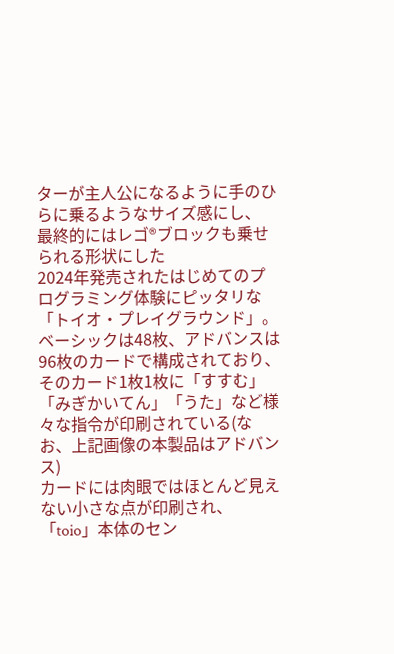ターが主人公になるように手のひらに乗るようなサイズ感にし、
最終的にはレゴ®ブロックも乗せられる形状にした
2024年発売されたはじめてのプログラミング体験にピッタリな「トイオ・プレイグラウンド」。 ベーシックは48枚、アドバンスは96枚のカードで構成されており、そのカード1枚1枚に「すすむ」「みぎかいてん」「うた」など様々な指令が印刷されている(なお、上記画像の本製品はアドバンス)
カードには肉眼ではほとんど見えない小さな点が印刷され、「toio」本体のセン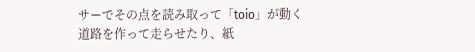サーでその点を読み取って「toio」が動く
道路を作って走らせたり、紙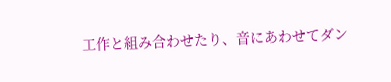工作と組み合わせたり、音にあわせてダン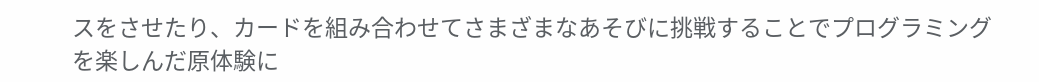スをさせたり、カードを組み合わせてさまざまなあそびに挑戦することでプログラミングを楽しんだ原体験に